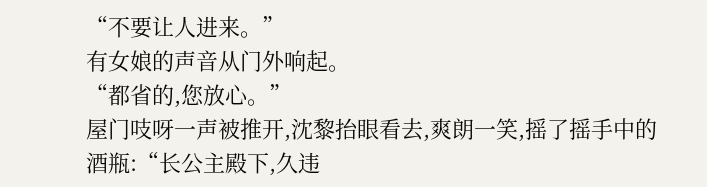“不要让人进来。”
有女娘的声音从门外响起。
“都省的,您放心。”
屋门吱呀一声被推开,沈黎抬眼看去,爽朗一笑,摇了摇手中的酒瓶:“长公主殿下,久违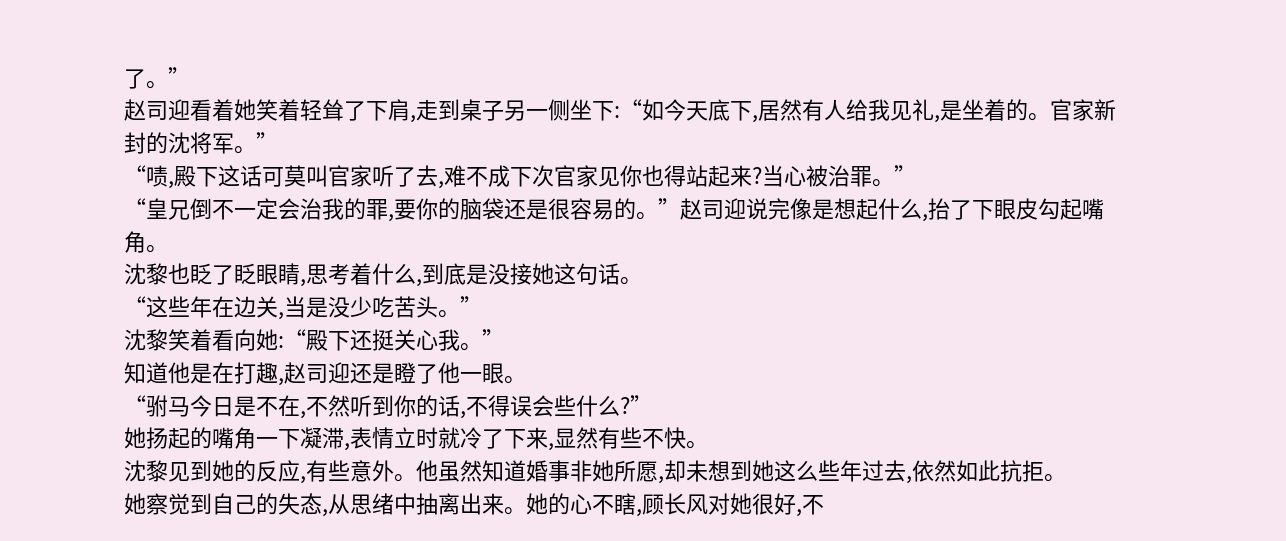了。”
赵司迎看着她笑着轻耸了下肩,走到桌子另一侧坐下:“如今天底下,居然有人给我见礼,是坐着的。官家新封的沈将军。”
“啧,殿下这话可莫叫官家听了去,难不成下次官家见你也得站起来?当心被治罪。”
“皇兄倒不一定会治我的罪,要你的脑袋还是很容易的。”赵司迎说完像是想起什么,抬了下眼皮勾起嘴角。
沈黎也眨了眨眼睛,思考着什么,到底是没接她这句话。
“这些年在边关,当是没少吃苦头。”
沈黎笑着看向她:“殿下还挺关心我。”
知道他是在打趣,赵司迎还是瞪了他一眼。
“驸马今日是不在,不然听到你的话,不得误会些什么?”
她扬起的嘴角一下凝滞,表情立时就冷了下来,显然有些不快。
沈黎见到她的反应,有些意外。他虽然知道婚事非她所愿,却未想到她这么些年过去,依然如此抗拒。
她察觉到自己的失态,从思绪中抽离出来。她的心不瞎,顾长风对她很好,不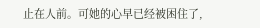止在人前。可她的心早已经被困住了,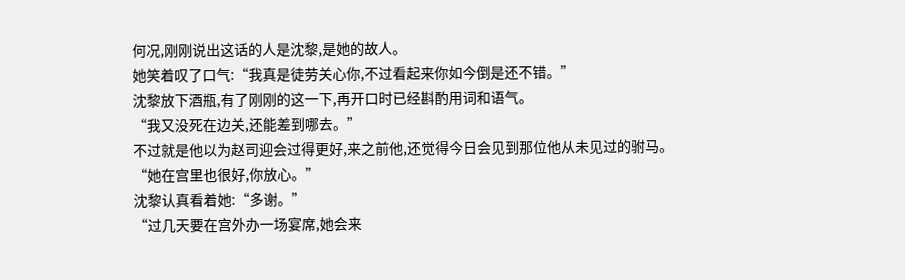何况,刚刚说出这话的人是沈黎,是她的故人。
她笑着叹了口气:“我真是徒劳关心你,不过看起来你如今倒是还不错。”
沈黎放下酒瓶,有了刚刚的这一下,再开口时已经斟酌用词和语气。
“我又没死在边关,还能差到哪去。”
不过就是他以为赵司迎会过得更好,来之前他,还觉得今日会见到那位他从未见过的驸马。
“她在宫里也很好,你放心。”
沈黎认真看着她:“多谢。”
“过几天要在宫外办一场宴席,她会来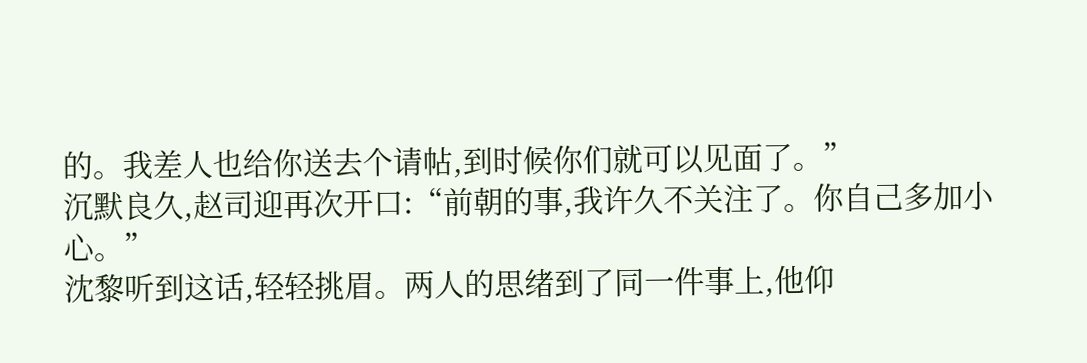的。我差人也给你送去个请帖,到时候你们就可以见面了。”
沉默良久,赵司迎再次开口:“前朝的事,我许久不关注了。你自己多加小心。”
沈黎听到这话,轻轻挑眉。两人的思绪到了同一件事上,他仰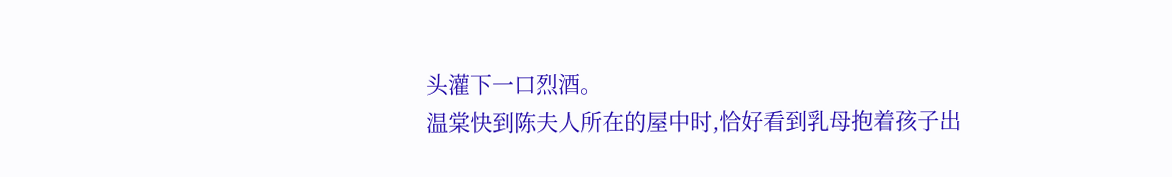头灌下一口烈酒。
温棠快到陈夫人所在的屋中时,恰好看到乳母抱着孩子出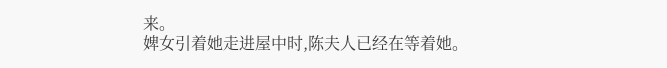来。
婢女引着她走进屋中时,陈夫人已经在等着她。